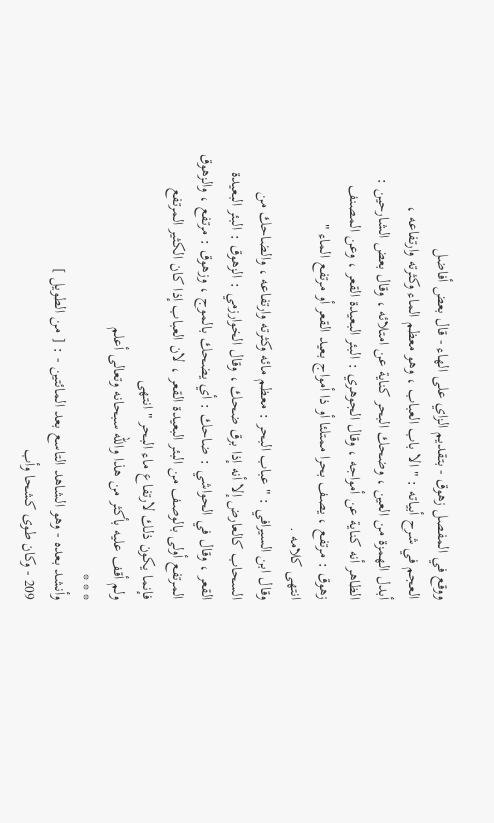ووقع في المفصل زهوق - بتقديم الزاي على الهاء - قال بعض أفاضل
العجم في شرح أبياته : " الا باب العباب ، وهو معظم الماء وكثرته وارتفاعه ،
أبدل الهمزة من العين ، وضحك البحر كناية عن امتلائه ، وقال بعض الشارحين :
الظاهر أنه كناية عن أمواجه ، وقال الجوهري : البئر البعيدة القعر ، وعن المصنف
زهوق : مرتفع ، يصف بحرا ممتلئا أو ذا أمواج بعيد القعر أو مرتفع الماء "
انتهى كلامه .
وقال ابن السيرافي : " عباب البحر : معظم مائه وكثرته وارتفاعه ، والضاحك من
السحاب كالعارض إلا أنه إذا برق ضحك ، وقال الخوارزمي : الزهوق : البئر البعيدة
القعر ، وقال في الحواشي : ضاحك : أي يضحك بالموج ، وزهوق : مرتفع ، والزهوق
المرتفع أولى بالوصف من البئر البعيدة القعر ، لان العباب إذا كان الكثير المرتفع
فإنما يكون ذلك لارتفاع ماء البحر " انتهى
ولم أقف عليه بأكثر من هذا والله سبحانه وتعالى أعلم
* * *
وأنشد بعده - وهو الشاهد التاسع بعد المائتين - : [ من الطويل ]
209 - وكان طوى كشحا وأب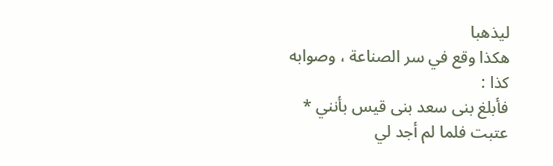ليذهبا
هكذا وقع في سر الصناعة ، وصوابه كذا :
فأبلغ بنى سعد بنى قيس بأنني * عتبت فلما لم أجد لي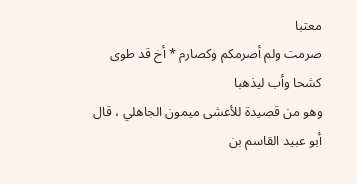معتبا
صرمت ولم أصرمكم وكصارم * أخ قد طوى كشحا وأب ليذهبا
وهو من قصيدة للأعشى ميمون الجاهلي ، قال أبو عبيد القاسم بن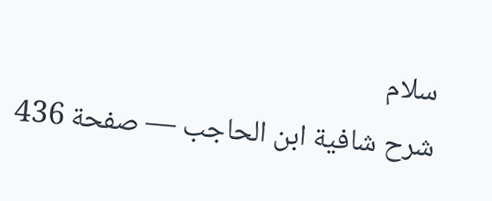سلام
شرح شافية ابن الحاجب — صفحة 436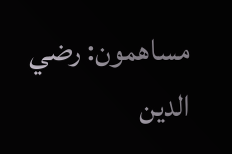مساهمون: رضي الدين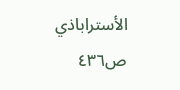الأستراباذي
ص٤٣٦